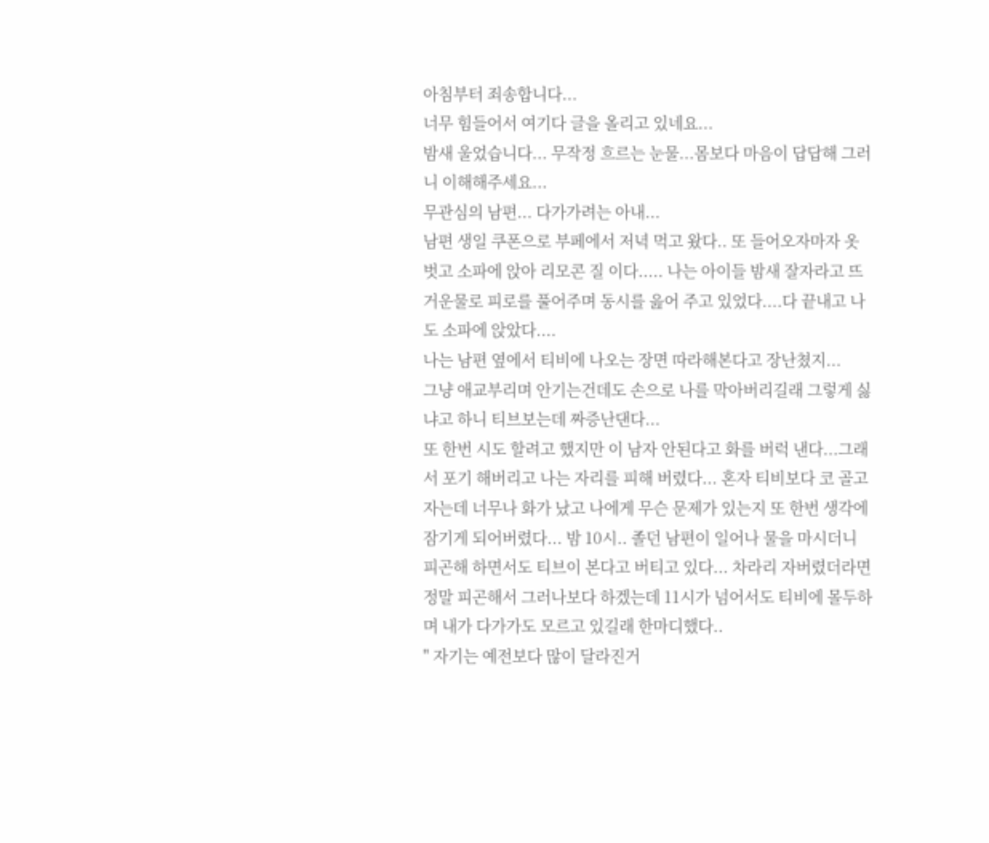아침부터 죄송합니다...
너무 힘들어서 여기다 글을 올리고 있네요...
밤새 울었습니다... 무작정 흐르는 눈물...몸보다 마음이 답답해 그러니 이해해주세요...
무관심의 남편... 다가가려는 아내...
남편 생일 쿠폰으로 부페에서 저녁 먹고 왔다.. 또 들어오자마자 옷 벗고 소파에 앉아 리모콘 질 이다..... 나는 아이들 밤새 잘자라고 뜨거운물로 피로를 풀어주며 동시를 읊어 주고 있었다....다 끝내고 나도 소파에 앉았다....
나는 남편 옆에서 티비에 나오는 장면 따라해본다고 장난쳤지...
그냥 애교부리며 안기는건데도 손으로 나를 막아버리길래 그렇게 싫냐고 하니 티브보는데 짜증난댄다...
또 한번 시도 할려고 했지만 이 남자 안된다고 화를 버럭 낸다...그래서 포기 해버리고 나는 자리를 피해 버렸다... 혼자 티비보다 코 골고 자는데 너무나 화가 났고 나에게 무슨 문제가 있는지 또 한번 생각에 잠기게 되어버렸다... 밤 10시.. 졸던 남편이 일어나 물을 마시더니 피곤해 하면서도 티브이 본다고 버티고 있다... 차라리 자버렸더라면 정말 피곤해서 그러나보다 하겠는데 11시가 넘어서도 티비에 몰두하며 내가 다가가도 모르고 있길래 한마디했다..
" 자기는 예전보다 많이 달라진거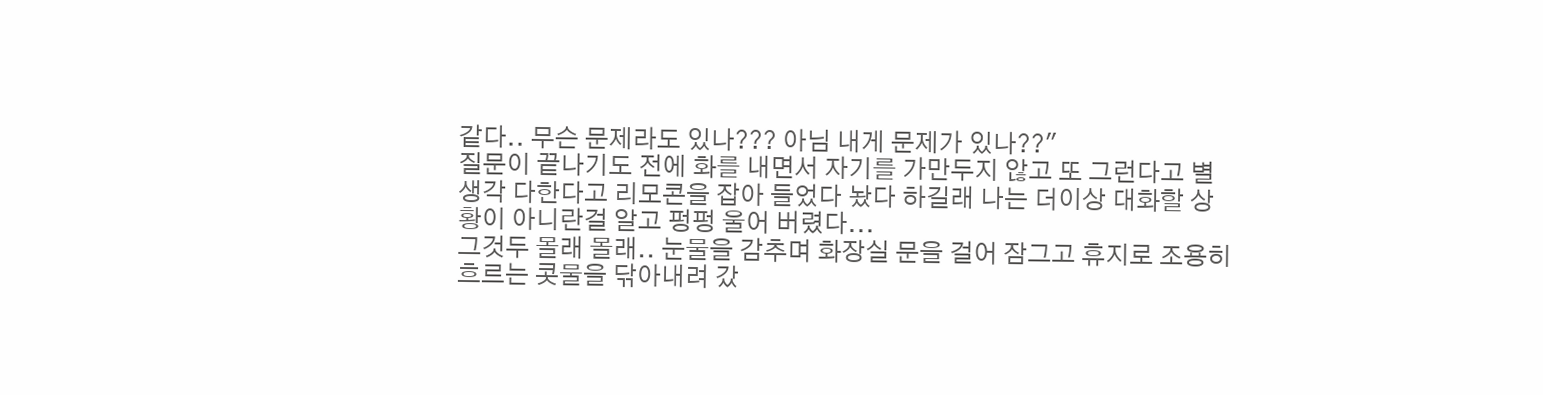같다.. 무슨 문제라도 있나??? 아님 내게 문제가 있나??"
질문이 끝나기도 전에 화를 내면서 자기를 가만두지 않고 또 그런다고 별 생각 다한다고 리모콘을 잡아 들었다 놨다 하길래 나는 더이상 대화할 상황이 아니란걸 알고 펑펑 울어 버렸다...
그것두 몰래 몰래.. 눈물을 감추며 화장실 문을 걸어 잠그고 휴지로 조용히 흐르는 콧물을 닦아내려 갔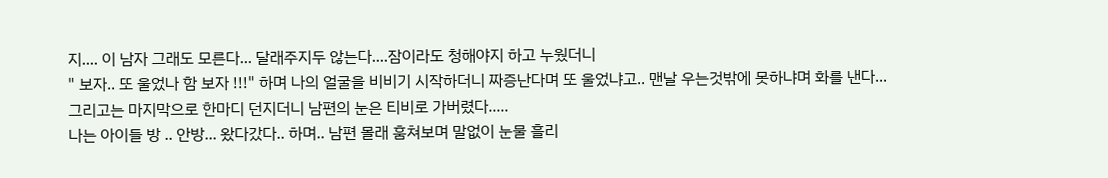지.... 이 남자 그래도 모른다... 달래주지두 않는다....잠이라도 청해야지 하고 누웠더니
" 보자.. 또 울었나 함 보자 !!!" 하며 나의 얼굴을 비비기 시작하더니 짜증난다며 또 울었냐고.. 맨날 우는것밖에 못하냐며 화를 낸다... 그리고는 마지막으로 한마디 던지더니 남편의 눈은 티비로 가버렸다.....
나는 아이들 방 .. 안방... 왔다갔다.. 하며.. 남편 몰래 훔쳐보며 말없이 눈물 흘리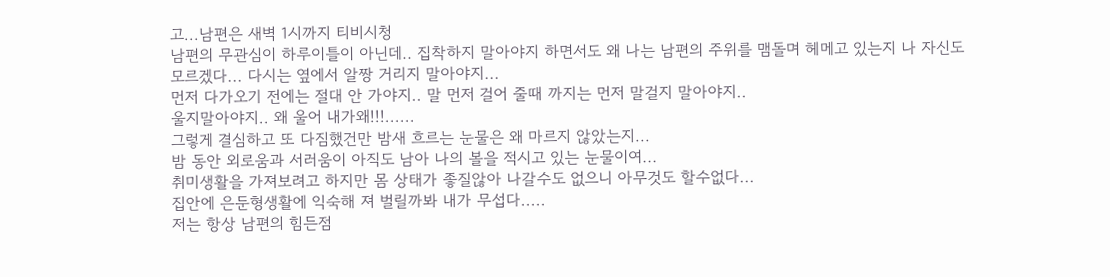고...남편은 새벽 1시까지 티비시청
남편의 무관심이 하루이틀이 아닌데.. 집착하지 말아야지 하면서도 왜 나는 남편의 주위를 맴돌며 헤메고 있는지 나 자신도 모르겠다... 다시는 옆에서 알짱 거리지 말아야지...
먼저 다가오기 전에는 절대 안 가야지.. 말 먼저 걸어 줄때 까지는 먼저 말걸지 말아야지..
울지말아야지.. 왜 울어 내가왜!!!......
그렇게 결심하고 또 다짐했건만 밤새 흐르는 눈물은 왜 마르지 않았는지...
밤 동안 외로움과 서러움이 아직도 남아 나의 볼을 적시고 있는 눈물이여...
취미생활을 가져보려고 하지만 몸 상태가 좋질않아 나갈수도 없으니 아무것도 할수없다...
집안에 은둔형생활에 익숙해 져 벌릴까봐 내가 무섭다.....
저는 항상 남편의 힘든점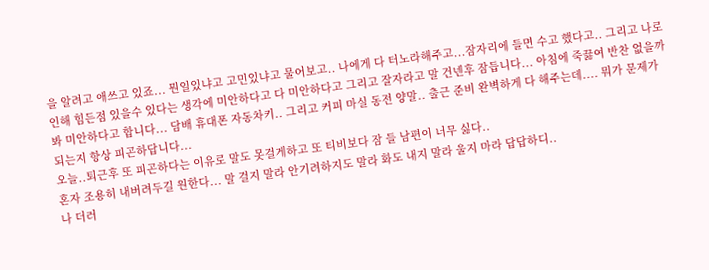을 알려고 애쓰고 있죠... 뭔일있냐고 고민있냐고 물어보고.. 나에게 다 터노라해주고...잠자리에 들면 수고 했다고.. 그리고 나로인해 힘든점 있을수 있다는 생각에 미안하다고 다 미안하다고 그리고 잘자라고 말 건넨후 잠듭니다... 아침에 죽끓여 반찬 없을까봐 미안하다고 합니다... 담배 휴대폰 자동차키.. 그리고 커피 마실 동전 양말.. 출근 준비 완벽하게 다 해주는데.... 뭐가 문제가 되는지 항상 피곤하답니다...
오늘..퇴근후 또 피곤하다는 이유로 말도 못걸게하고 또 티비보다 잠 들 남편이 너무 싫다..
혼자 조용히 내버려두길 원한다... 말 걸지 말라 안기려하지도 말라 화도 내지 말라 울지 마라 답답하디..
나 더러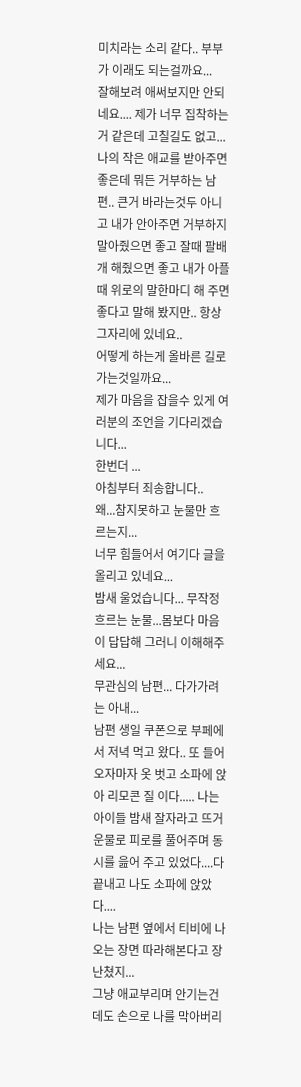미치라는 소리 같다.. 부부가 이래도 되는걸까요...
잘해보려 애써보지만 안되네요.... 제가 너무 집착하는거 같은데 고칠길도 없고... 나의 작은 애교를 받아주면 좋은데 뭐든 거부하는 남편.. 큰거 바라는것두 아니고 내가 안아주면 거부하지 말아줬으면 좋고 잘때 팔배개 해줬으면 좋고 내가 아플때 위로의 말한마디 해 주면 좋다고 말해 봤지만.. 항상 그자리에 있네요..
어떻게 하는게 올바른 길로 가는것일까요...
제가 마음을 잡을수 있게 여러분의 조언을 기다리겠습니다...
한번더 ...
아침부터 죄송합니다..
왜...참지못하고 눈물만 흐르는지...
너무 힘들어서 여기다 글을 올리고 있네요...
밤새 울었습니다... 무작정 흐르는 눈물...몸보다 마음이 답답해 그러니 이해해주세요...
무관심의 남편... 다가가려는 아내...
남편 생일 쿠폰으로 부페에서 저녁 먹고 왔다.. 또 들어오자마자 옷 벗고 소파에 앉아 리모콘 질 이다..... 나는 아이들 밤새 잘자라고 뜨거운물로 피로를 풀어주며 동시를 읊어 주고 있었다....다 끝내고 나도 소파에 앉았다....
나는 남편 옆에서 티비에 나오는 장면 따라해본다고 장난쳤지...
그냥 애교부리며 안기는건데도 손으로 나를 막아버리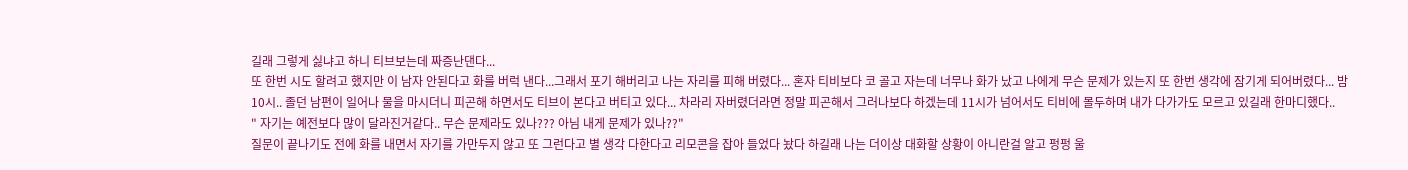길래 그렇게 싫냐고 하니 티브보는데 짜증난댄다...
또 한번 시도 할려고 했지만 이 남자 안된다고 화를 버럭 낸다...그래서 포기 해버리고 나는 자리를 피해 버렸다... 혼자 티비보다 코 골고 자는데 너무나 화가 났고 나에게 무슨 문제가 있는지 또 한번 생각에 잠기게 되어버렸다... 밤 10시.. 졸던 남편이 일어나 물을 마시더니 피곤해 하면서도 티브이 본다고 버티고 있다... 차라리 자버렸더라면 정말 피곤해서 그러나보다 하겠는데 11시가 넘어서도 티비에 몰두하며 내가 다가가도 모르고 있길래 한마디했다..
" 자기는 예전보다 많이 달라진거같다.. 무슨 문제라도 있나??? 아님 내게 문제가 있나??"
질문이 끝나기도 전에 화를 내면서 자기를 가만두지 않고 또 그런다고 별 생각 다한다고 리모콘을 잡아 들었다 놨다 하길래 나는 더이상 대화할 상황이 아니란걸 알고 펑펑 울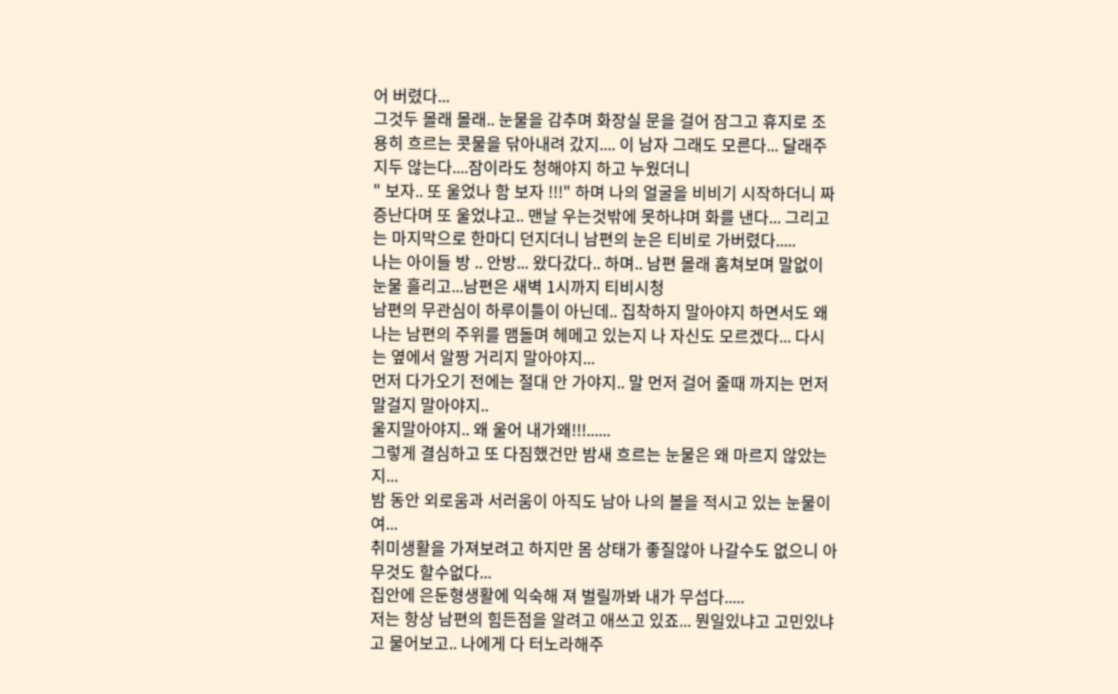어 버렸다...
그것두 몰래 몰래.. 눈물을 감추며 화장실 문을 걸어 잠그고 휴지로 조용히 흐르는 콧물을 닦아내려 갔지.... 이 남자 그래도 모른다... 달래주지두 않는다....잠이라도 청해야지 하고 누웠더니
" 보자.. 또 울었나 함 보자 !!!" 하며 나의 얼굴을 비비기 시작하더니 짜증난다며 또 울었냐고.. 맨날 우는것밖에 못하냐며 화를 낸다... 그리고는 마지막으로 한마디 던지더니 남편의 눈은 티비로 가버렸다.....
나는 아이들 방 .. 안방... 왔다갔다.. 하며.. 남편 몰래 훔쳐보며 말없이 눈물 흘리고...남편은 새벽 1시까지 티비시청
남편의 무관심이 하루이틀이 아닌데.. 집착하지 말아야지 하면서도 왜 나는 남편의 주위를 맴돌며 헤메고 있는지 나 자신도 모르겠다... 다시는 옆에서 알짱 거리지 말아야지...
먼저 다가오기 전에는 절대 안 가야지.. 말 먼저 걸어 줄때 까지는 먼저 말걸지 말아야지..
울지말아야지.. 왜 울어 내가왜!!!......
그렇게 결심하고 또 다짐했건만 밤새 흐르는 눈물은 왜 마르지 않았는지...
밤 동안 외로움과 서러움이 아직도 남아 나의 볼을 적시고 있는 눈물이여...
취미생활을 가져보려고 하지만 몸 상태가 좋질않아 나갈수도 없으니 아무것도 할수없다...
집안에 은둔형생활에 익숙해 져 벌릴까봐 내가 무섭다.....
저는 항상 남편의 힘든점을 알려고 애쓰고 있죠... 뭔일있냐고 고민있냐고 물어보고.. 나에게 다 터노라해주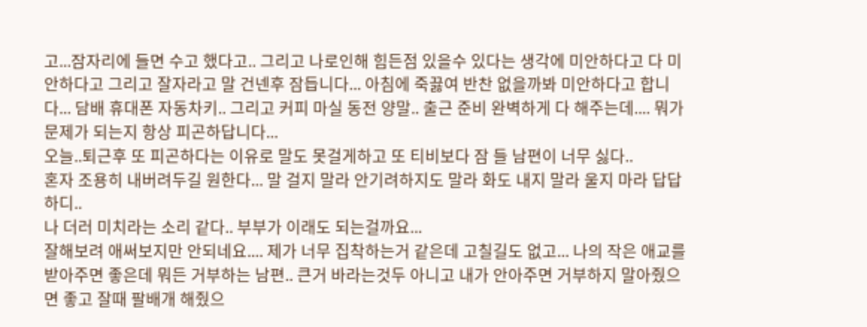고...잠자리에 들면 수고 했다고.. 그리고 나로인해 힘든점 있을수 있다는 생각에 미안하다고 다 미안하다고 그리고 잘자라고 말 건넨후 잠듭니다... 아침에 죽끓여 반찬 없을까봐 미안하다고 합니다... 담배 휴대폰 자동차키.. 그리고 커피 마실 동전 양말.. 출근 준비 완벽하게 다 해주는데.... 뭐가 문제가 되는지 항상 피곤하답니다...
오늘..퇴근후 또 피곤하다는 이유로 말도 못걸게하고 또 티비보다 잠 들 남편이 너무 싫다..
혼자 조용히 내버려두길 원한다... 말 걸지 말라 안기려하지도 말라 화도 내지 말라 울지 마라 답답하디..
나 더러 미치라는 소리 같다.. 부부가 이래도 되는걸까요...
잘해보려 애써보지만 안되네요.... 제가 너무 집착하는거 같은데 고칠길도 없고... 나의 작은 애교를 받아주면 좋은데 뭐든 거부하는 남편.. 큰거 바라는것두 아니고 내가 안아주면 거부하지 말아줬으면 좋고 잘때 팔배개 해줬으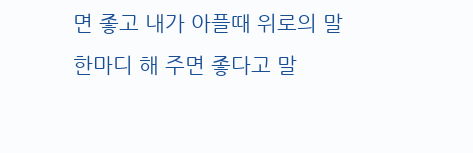면 좋고 내가 아플때 위로의 말한마디 해 주면 좋다고 말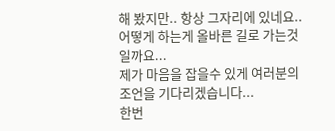해 봤지만.. 항상 그자리에 있네요..
어떻게 하는게 올바른 길로 가는것일까요...
제가 마음을 잡을수 있게 여러분의 조언을 기다리겠습니다...
한번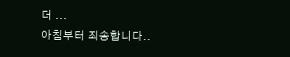더 ...
아침부터 죄송합니다..